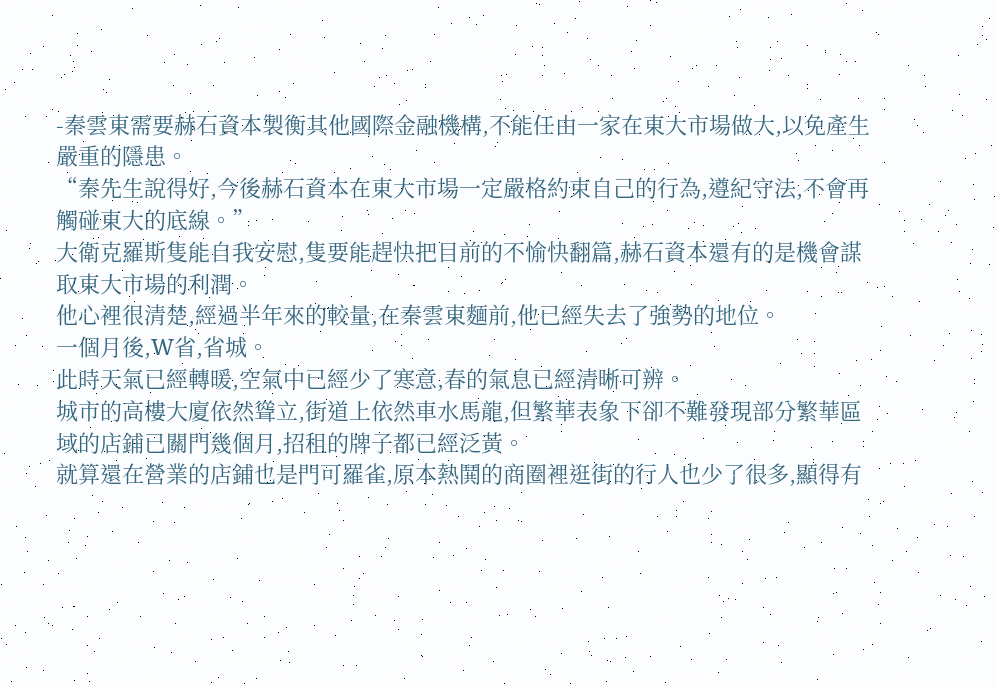-秦雲東需要赫石資本製衡其他國際金融機構,不能任由一家在東大市場做大,以免產生嚴重的隱患。
“秦先生說得好,今後赫石資本在東大市場一定嚴格約束自己的行為,遵紀守法,不會再觸碰東大的底線。”
大衛克羅斯隻能自我安慰,隻要能趕快把目前的不愉快翻篇,赫石資本還有的是機會謀取東大市場的利潤。
他心裡很清楚,經過半年來的較量,在秦雲東麵前,他已經失去了強勢的地位。
一個月後,W省,省城。
此時天氣已經轉暖,空氣中已經少了寒意,春的氣息已經清晰可辨。
城市的高樓大廈依然聳立,街道上依然車水馬龍,但繁華表象下卻不難發現部分繁華區域的店鋪已關門幾個月,招租的牌子都已經泛黃。
就算還在營業的店鋪也是門可羅雀,原本熱鬨的商圈裡逛街的行人也少了很多,顯得有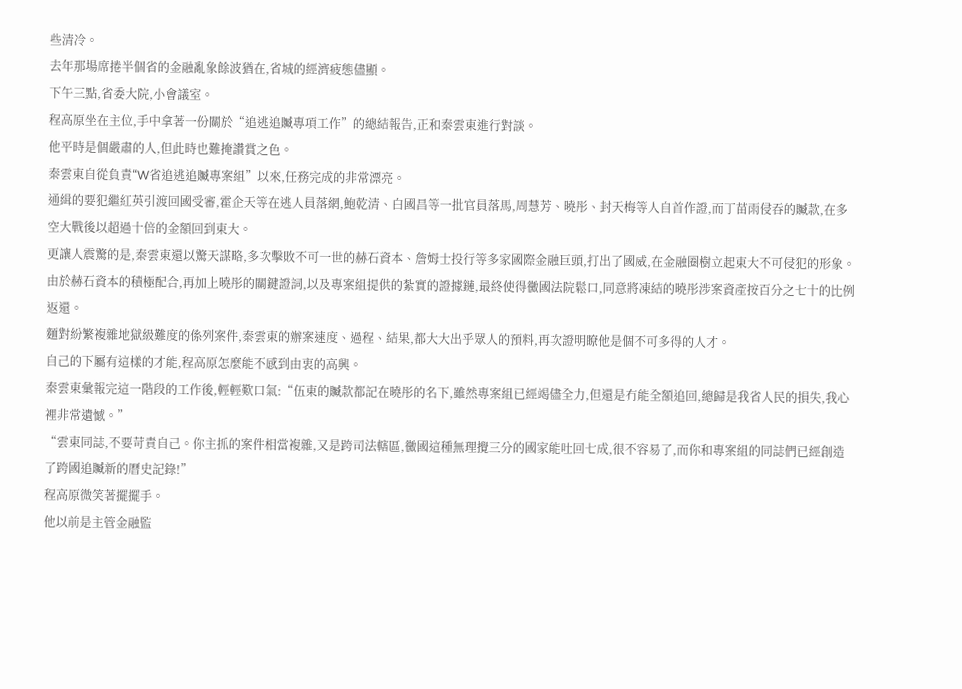些清冷。
去年那場席捲半個省的金融亂象餘波猶在,省城的經濟疲態儘顯。
下午三點,省委大院,小會議室。
程高原坐在主位,手中拿著一份關於“追逃追贓專項工作”的總結報告,正和秦雲東進行對談。
他平時是個嚴肅的人,但此時也難掩讚賞之色。
秦雲東自從負責“W省追逃追贓專案組”以來,任務完成的非常漂亮。
通緝的要犯繼紅英引渡回國受審,霍企天等在逃人員落網,鮑乾清、白國昌等一批官員落馬,周慧芳、曉彤、封天梅等人自首作證,而丁苗雨侵吞的贓款,在多空大戰後以超過十倍的金額回到東大。
更讓人震驚的是,秦雲東還以驚天謀略,多次擊敗不可一世的赫石資本、詹姆士投行等多家國際金融巨頭,打出了國威,在金融圈樹立起東大不可侵犯的形象。
由於赫石資本的積極配合,再加上曉彤的關鍵證詞,以及專案組提供的紮實的證據鏈,最終使得黴國法院鬆口,同意將凍結的曉彤涉案資產按百分之七十的比例返還。
麵對紛繁複雜地獄級難度的係列案件,秦雲東的辦案速度、過程、結果,都大大出乎眾人的預料,再次證明瞭他是個不可多得的人才。
自己的下屬有這樣的才能,程高原怎麼能不感到由衷的高興。
秦雲東彙報完這一階段的工作後,輕輕歎口氣:“伍東的贓款都記在曉彤的名下,雖然專案組已經竭儘全力,但還是冇能全額追回,總歸是我省人民的損失,我心裡非常遺憾。”
“雲東同誌,不要苛責自己。你主抓的案件相當複雜,又是跨司法轄區,黴國這種無理攪三分的國家能吐回七成,很不容易了,而你和專案組的同誌們已經創造了跨國追贓新的曆史記錄!”
程高原微笑著擺擺手。
他以前是主管金融監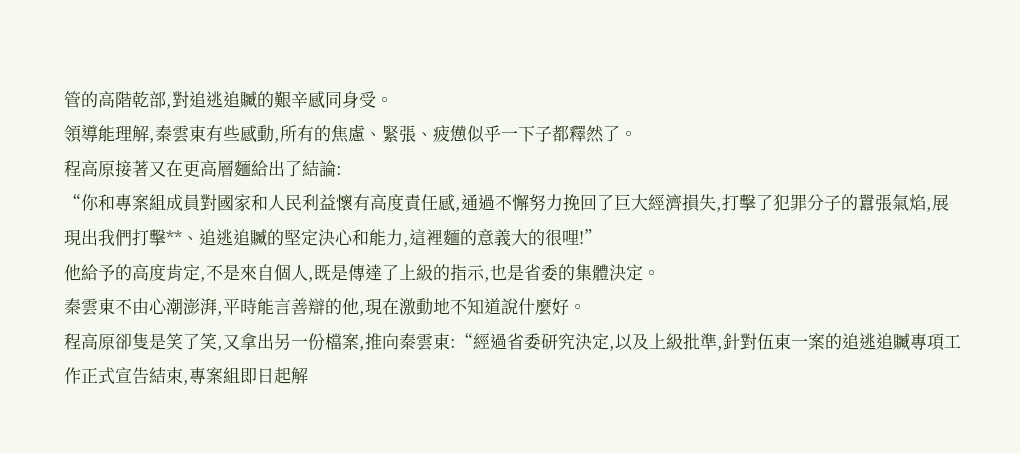管的高階乾部,對追逃追贓的艱辛感同身受。
領導能理解,秦雲東有些感動,所有的焦慮、緊張、疲憊似乎一下子都釋然了。
程高原接著又在更高層麵給出了結論:
“你和專案組成員對國家和人民利益懷有高度責任感,通過不懈努力挽回了巨大經濟損失,打擊了犯罪分子的囂張氣焰,展現出我們打擊**、追逃追贓的堅定決心和能力,這裡麵的意義大的很哩!”
他給予的高度肯定,不是來自個人,既是傳達了上級的指示,也是省委的集體決定。
秦雲東不由心潮澎湃,平時能言善辯的他,現在激動地不知道說什麼好。
程高原卻隻是笑了笑,又拿出另一份檔案,推向秦雲東:“經過省委研究決定,以及上級批準,針對伍東一案的追逃追贓專項工作正式宣告結束,專案組即日起解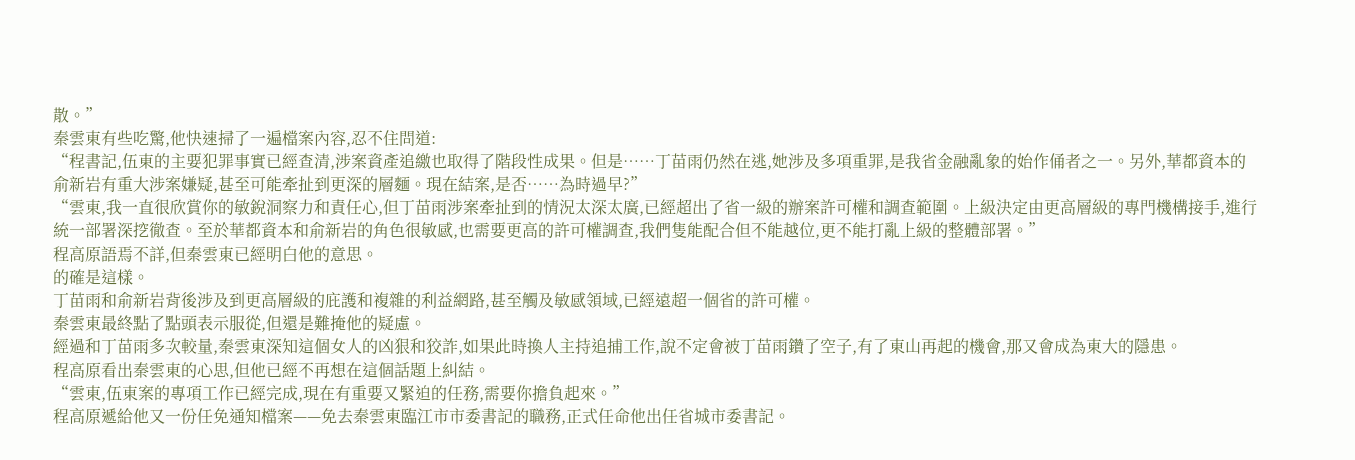散。”
秦雲東有些吃驚,他快速掃了一遍檔案內容,忍不住問道:
“程書記,伍東的主要犯罪事實已經查清,涉案資產追繳也取得了階段性成果。但是……丁苗雨仍然在逃,她涉及多項重罪,是我省金融亂象的始作俑者之一。另外,華都資本的俞新岩有重大涉案嫌疑,甚至可能牽扯到更深的層麵。現在結案,是否……為時過早?”
“雲東,我一直很欣賞你的敏銳洞察力和責任心,但丁苗雨涉案牽扯到的情況太深太廣,已經超出了省一級的辦案許可權和調查範圍。上級決定由更高層級的專門機構接手,進行統一部署深挖徹查。至於華都資本和俞新岩的角色很敏感,也需要更高的許可權調查,我們隻能配合但不能越位,更不能打亂上級的整體部署。”
程高原語焉不詳,但秦雲東已經明白他的意思。
的確是這樣。
丁苗雨和俞新岩背後涉及到更高層級的庇護和複雜的利益網路,甚至觸及敏感領域,已經遠超一個省的許可權。
秦雲東最終點了點頭表示服從,但還是難掩他的疑慮。
經過和丁苗雨多次較量,秦雲東深知這個女人的凶狠和狡詐,如果此時換人主持追捕工作,說不定會被丁苗雨鑽了空子,有了東山再起的機會,那又會成為東大的隱患。
程高原看出秦雲東的心思,但他已經不再想在這個話題上糾結。
“雲東,伍東案的專項工作已經完成,現在有重要又緊迫的任務,需要你擔負起來。”
程高原遞給他又一份任免通知檔案——免去秦雲東臨江市市委書記的職務,正式任命他出任省城市委書記。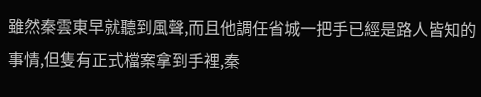雖然秦雲東早就聽到風聲,而且他調任省城一把手已經是路人皆知的事情,但隻有正式檔案拿到手裡,秦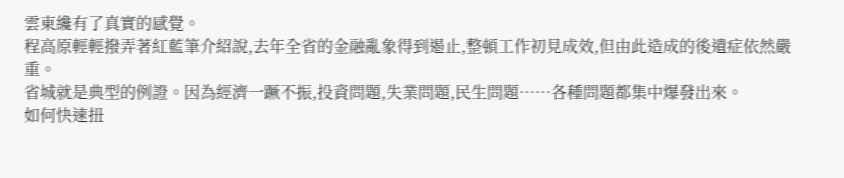雲東纔有了真實的感覺。
程高原輕輕撥弄著紅藍筆介紹說,去年全省的金融亂象得到遏止,整頓工作初見成效,但由此造成的後遺症依然嚴重。
省城就是典型的例證。因為經濟一蹶不振,投資問題,失業問題,民生問題……各種問題都集中爆發出來。
如何快速扭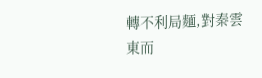轉不利局麵,對秦雲東而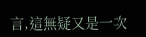言,這無疑又是一次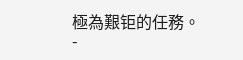極為艱钜的任務。
-